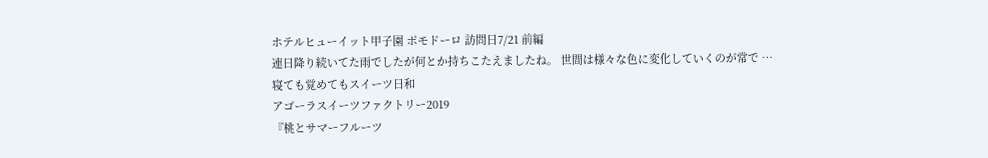ホテルヒューイット甲子園 ポモドーロ 訪問日7/21 前編
連日降り続いてた雨でしたが何とか持ちこたえましたね。 世間は様々な色に変化していくのが常で …
寝ても覚めてもスイーツ日和
アゴーラスイーツファクトリー2019
『桃とサマーフルーツ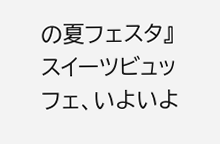の夏フェスタ』スイーツビュッフェ、いよいよ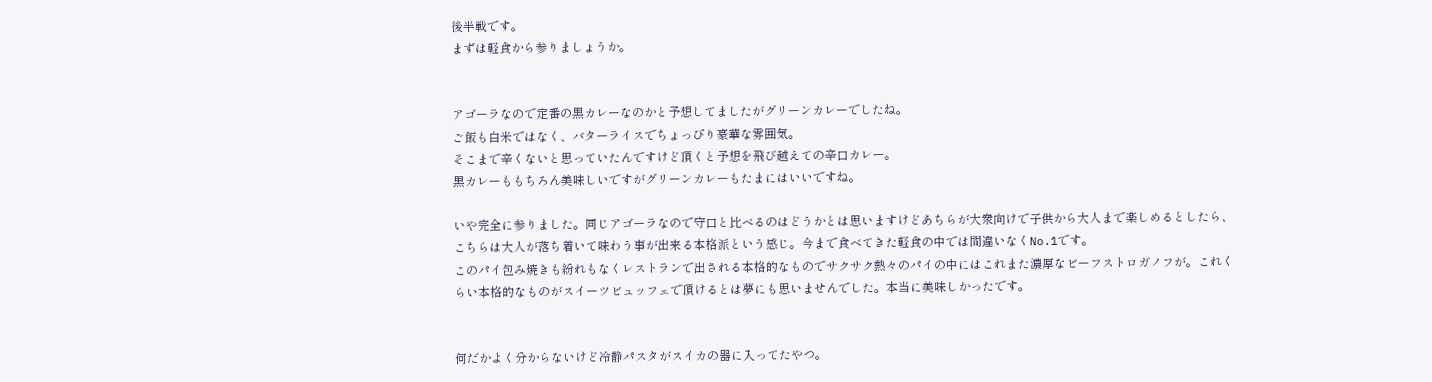後半戦です。
まずは軽食から参りましょうか。


アゴーラなので定番の黒カレーなのかと予想してましたがグリーンカレーでしたね。
ご飯も白米ではなく、バターライスでちょっぴり豪華な雰囲気。
そこまで辛くないと思っていたんですけど頂くと予想を飛び越えての辛口カレー。
黒カレーももちろん美味しいですがグリーンカレーもたまにはいいですね。

いや完全に参りました。同じアゴーラなので守口と比べるのはどうかとは思いますけどあちらが大衆向けで子供から大人まで楽しめるとしたら、こちらは大人が落ち着いて味わう事が出来る本格派という感じ。今まで食べてきた軽食の中では間違いなくNo.1です。
このパイ包み焼きも紛れもなくレストランで出される本格的なものでサクサク熱々のパイの中にはこれまた濃厚なビーフストロガノフが。これくらい本格的なものがスイーツビュッフェで頂けるとは夢にも思いませんでした。本当に美味しかったです。


何だかよく分からないけど冷静パスタがスイカの器に入ってたやつ。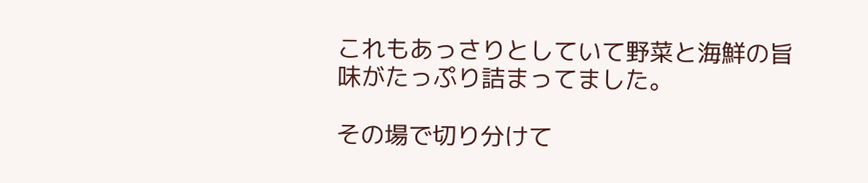これもあっさりとしていて野菜と海鮮の旨味がたっぷり詰まってました。

その場で切り分けて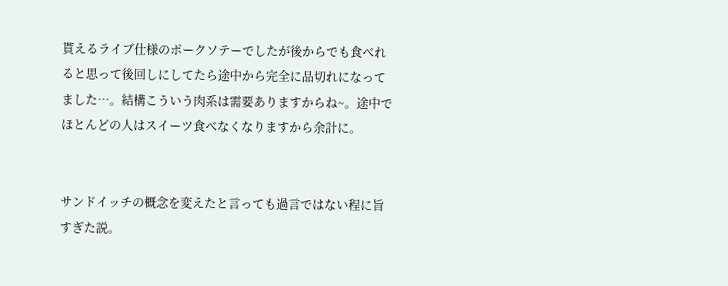貰えるライブ仕様のポークソテーでしたが後からでも食べれると思って後回しにしてたら途中から完全に品切れになってました…。結構こういう肉系は需要ありますからね~。途中でほとんどの人はスイーツ食べなくなりますから余計に。


サンドイッチの概念を変えたと言っても過言ではない程に旨すぎた説。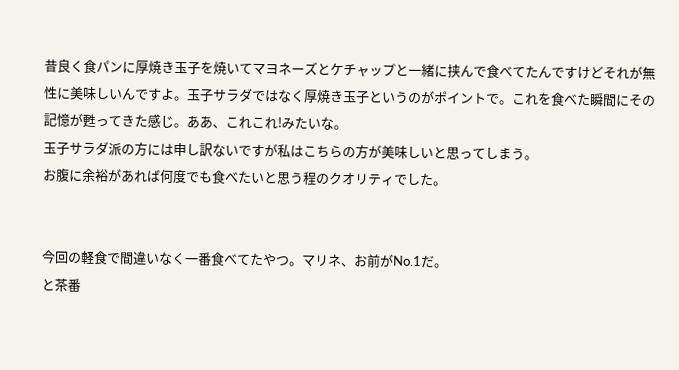昔良く食パンに厚焼き玉子を焼いてマヨネーズとケチャップと一緒に挟んで食べてたんですけどそれが無性に美味しいんですよ。玉子サラダではなく厚焼き玉子というのがポイントで。これを食べた瞬間にその記憶が甦ってきた感じ。ああ、これこれ!みたいな。
玉子サラダ派の方には申し訳ないですが私はこちらの方が美味しいと思ってしまう。
お腹に余裕があれば何度でも食べたいと思う程のクオリティでした。


今回の軽食で間違いなく一番食べてたやつ。マリネ、お前がNo.1だ。
と茶番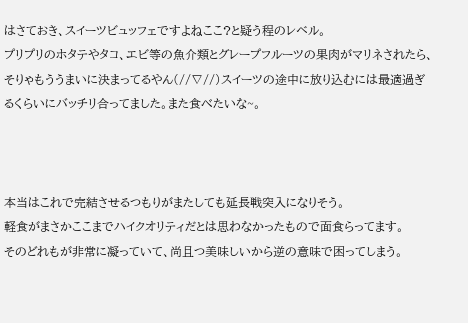はさておき、スイーツビュッフェですよねここ?と疑う程のレベル。
プリプリのホタテやタコ、エビ等の魚介類とグレープフルーツの果肉がマリネされたら、
そりゃもううまいに決まってるやん(//∇//)スイーツの途中に放り込むには最適過ぎるくらいにバッチリ合ってました。また食べたいな~。



本当はこれで完結させるつもりがまたしても延長戦突入になりそう。
軽食がまさかここまでハイクオリティだとは思わなかったもので面食らってます。
そのどれもが非常に凝っていて、尚且つ美味しいから逆の意味で困ってしまう。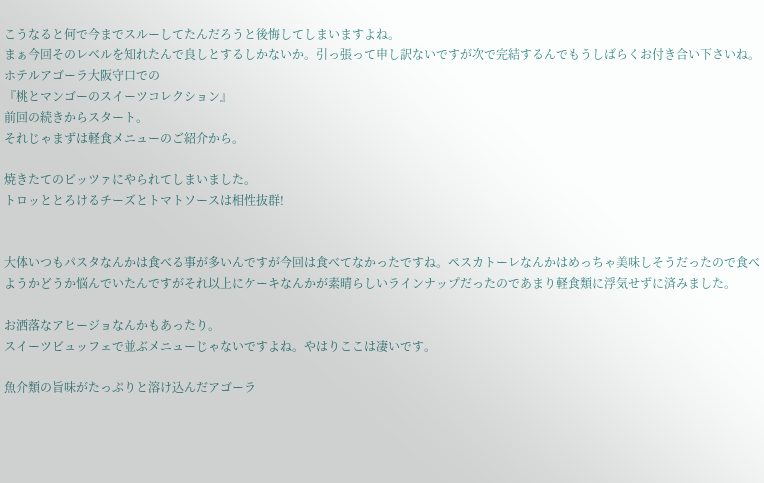こうなると何で今までスルーしてたんだろうと後悔してしまいますよね。
まぁ今回そのレベルを知れたんで良しとするしかないか。引っ張って申し訳ないですが次で完結するんでもうしばらくお付き合い下さいね。
ホテルアゴーラ大阪守口での
『桃とマンゴーのスイーツコレクション』
前回の続きからスタート。
それじゃまずは軽食メニューのご紹介から。

焼きたてのピッツァにやられてしまいました。
トロッととろけるチーズとトマトソースは相性抜群!


大体いつもパスタなんかは食べる事が多いんですが今回は食べてなかったですね。ペスカトーレなんかはめっちゃ美味しそうだったので食べようかどうか悩んでいたんですがそれ以上にケーキなんかが素晴らしいラインナップだったのであまり軽食類に浮気せずに済みました。

お洒落なアヒージョなんかもあったり。
スイーツビュッフェで並ぶメニューじゃないですよね。やはりここは凄いです。

魚介類の旨味がたっぷりと溶け込んだアゴーラ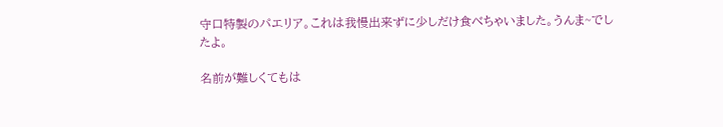守口特製のパエリア。これは我慢出来ずに少しだけ食べちゃいました。うんま~でしたよ。

名前が難しくてもは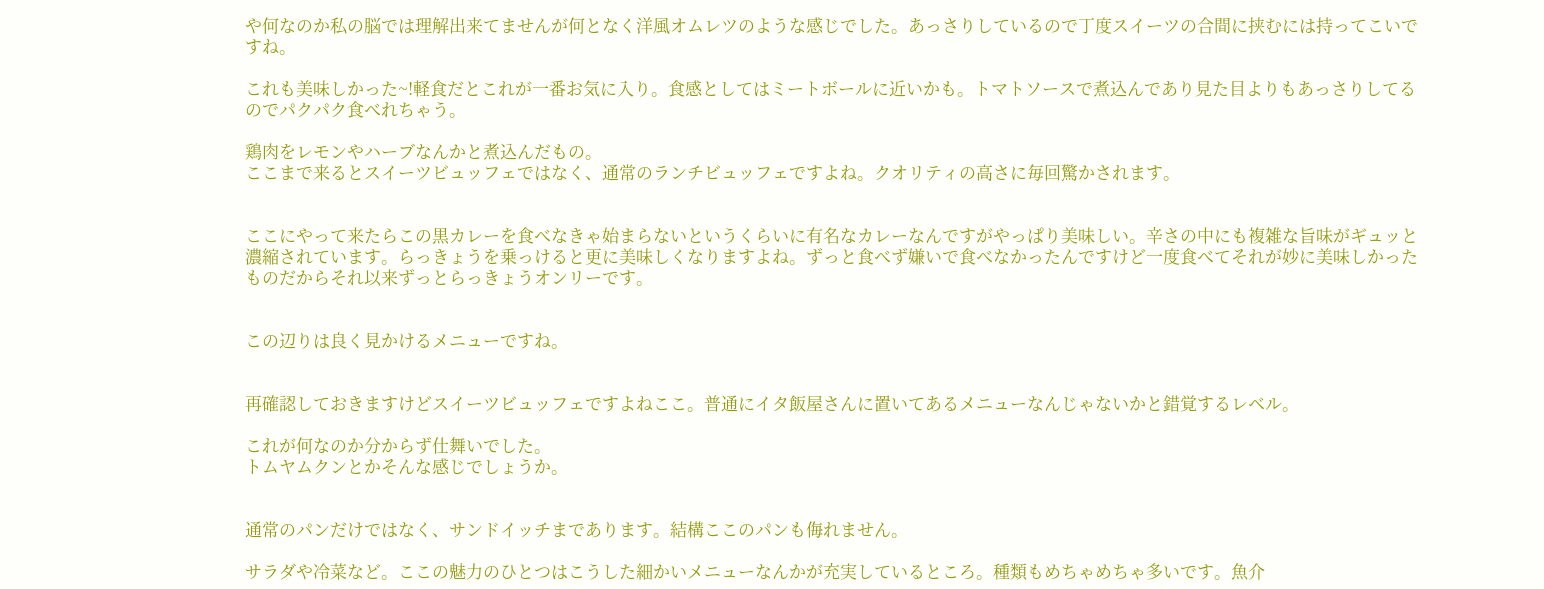や何なのか私の脳では理解出来てませんが何となく洋風オムレツのような感じでした。あっさりしているので丁度スイーツの合間に挟むには持ってこいですね。

これも美味しかった~!軽食だとこれが一番お気に入り。食感としてはミートボールに近いかも。トマトソースで煮込んであり見た目よりもあっさりしてるのでパクパク食べれちゃう。

鶏肉をレモンやハーブなんかと煮込んだもの。
ここまで来るとスイーツビュッフェではなく、通常のランチビュッフェですよね。クオリティの高さに毎回驚かされます。


ここにやって来たらこの黒カレーを食べなきゃ始まらないというくらいに有名なカレーなんですがやっぱり美味しい。辛さの中にも複雑な旨味がギュッと濃縮されています。らっきょうを乗っけると更に美味しくなりますよね。ずっと食べず嫌いで食べなかったんですけど一度食べてそれが妙に美味しかったものだからそれ以来ずっとらっきょうオンリーです。


この辺りは良く見かけるメニューですね。


再確認しておきますけどスイーツビュッフェですよねここ。普通にイタ飯屋さんに置いてあるメニューなんじゃないかと錯覚するレベル。

これが何なのか分からず仕舞いでした。
トムヤムクンとかそんな感じでしょうか。


通常のパンだけではなく、サンドイッチまであります。結構ここのパンも侮れません。

サラダや冷菜など。ここの魅力のひとつはこうした細かいメニューなんかが充実しているところ。種類もめちゃめちゃ多いです。魚介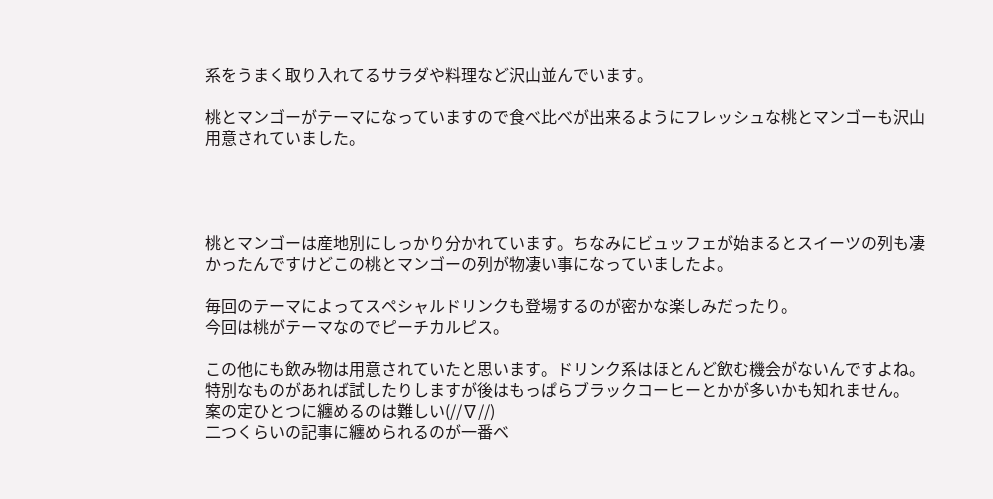系をうまく取り入れてるサラダや料理など沢山並んでいます。

桃とマンゴーがテーマになっていますので食べ比べが出来るようにフレッシュな桃とマンゴーも沢山用意されていました。




桃とマンゴーは産地別にしっかり分かれています。ちなみにビュッフェが始まるとスイーツの列も凄かったんですけどこの桃とマンゴーの列が物凄い事になっていましたよ。

毎回のテーマによってスペシャルドリンクも登場するのが密かな楽しみだったり。
今回は桃がテーマなのでピーチカルピス。

この他にも飲み物は用意されていたと思います。ドリンク系はほとんど飲む機会がないんですよね。特別なものがあれば試したりしますが後はもっぱらブラックコーヒーとかが多いかも知れません。
案の定ひとつに纏めるのは難しい(//∇//)
二つくらいの記事に纏められるのが一番ベ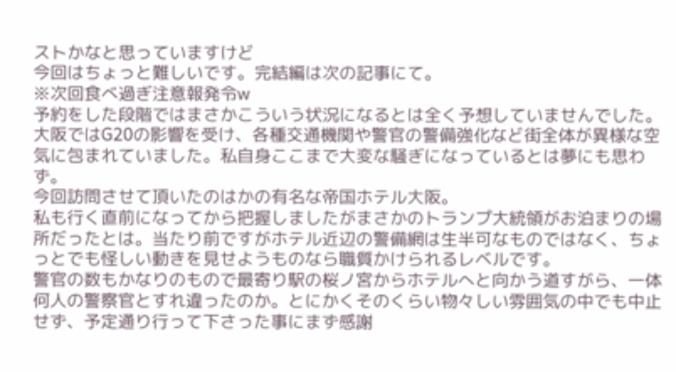ストかなと思っていますけど
今回はちょっと難しいです。完結編は次の記事にて。
※次回食べ過ぎ注意報発令w
予約をした段階ではまさかこういう状況になるとは全く予想していませんでした。
大阪ではG20の影響を受け、各種交通機関や警官の警備強化など街全体が異様な空気に包まれていました。私自身ここまで大変な騒ぎになっているとは夢にも思わず。
今回訪問させて頂いたのはかの有名な帝国ホテル大阪。
私も行く直前になってから把握しましたがまさかのトランプ大統領がお泊まりの場所だったとは。当たり前ですがホテル近辺の警備網は生半可なものではなく、ちょっとでも怪しい動きを見せようものなら職質かけられるレベルです。
警官の数もかなりのもので最寄り駅の桜ノ宮からホテルへと向かう道すがら、一体何人の警察官とすれ違ったのか。とにかくそのくらい物々しい雰囲気の中でも中止せず、予定通り行って下さった事にまず感謝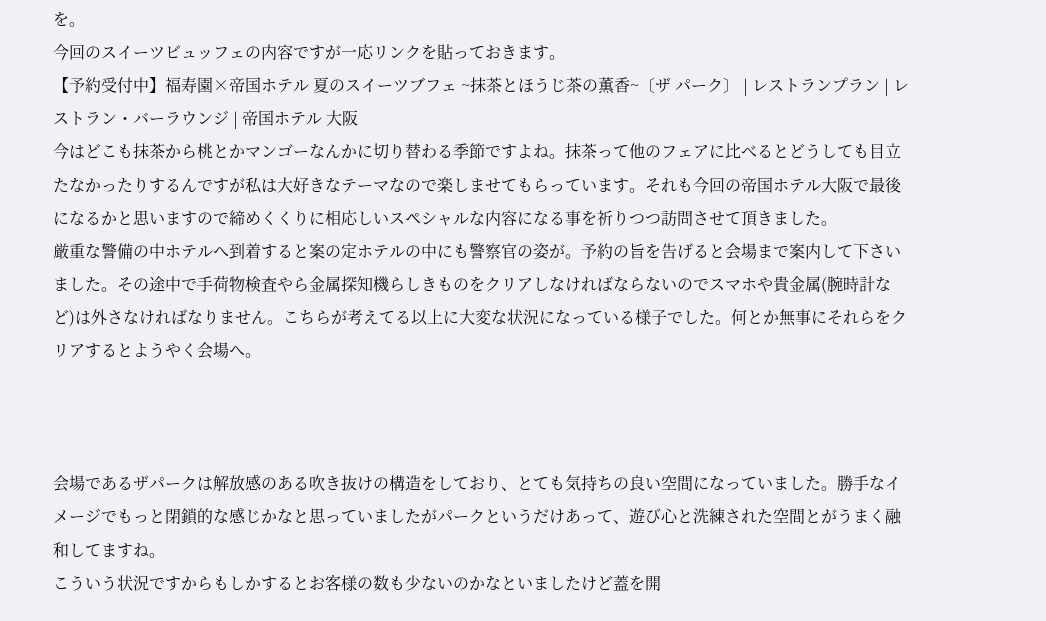を。
今回のスイーツビュッフェの内容ですが一応リンクを貼っておきます。
【予約受付中】福寿園×帝国ホテル 夏のスイーツブフェ ~抹茶とほうじ茶の薫香~〔ザ パーク〕 | レストランプラン | レストラン・バーラウンジ | 帝国ホテル 大阪
今はどこも抹茶から桃とかマンゴーなんかに切り替わる季節ですよね。抹茶って他のフェアに比べるとどうしても目立たなかったりするんですが私は大好きなテーマなので楽しませてもらっています。それも今回の帝国ホテル大阪で最後になるかと思いますので締めくくりに相応しいスペシャルな内容になる事を祈りつつ訪問させて頂きました。
厳重な警備の中ホテルへ到着すると案の定ホテルの中にも警察官の姿が。予約の旨を告げると会場まで案内して下さいました。その途中で手荷物検査やら金属探知機らしきものをクリアしなければならないのでスマホや貴金属(腕時計など)は外さなければなりません。こちらが考えてる以上に大変な状況になっている様子でした。何とか無事にそれらをクリアするとようやく会場へ。



会場であるザパークは解放感のある吹き抜けの構造をしており、とても気持ちの良い空間になっていました。勝手なイメージでもっと閉鎖的な感じかなと思っていましたがパークというだけあって、遊び心と洗練された空間とがうまく融和してますね。
こういう状況ですからもしかするとお客様の数も少ないのかなといましたけど蓋を開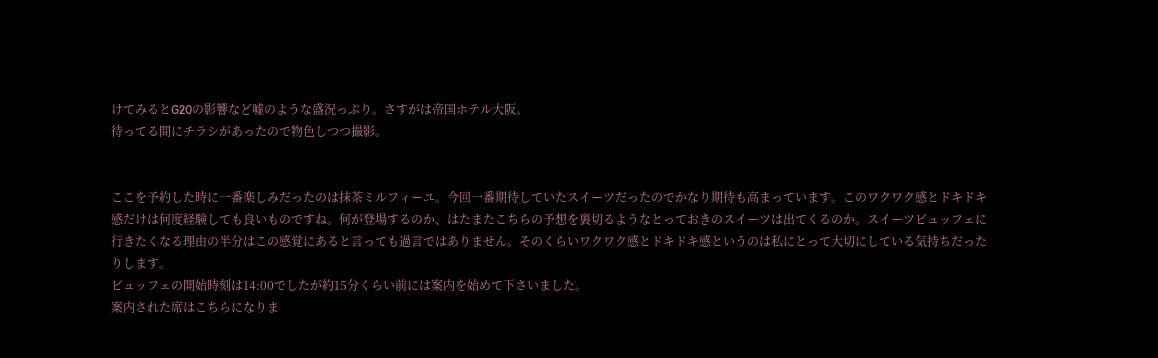けてみるとG20の影響など嘘のような盛況っぷり。さすがは帝国ホテル大阪。
待ってる間にチラシがあったので物色しつつ撮影。


ここを予約した時に一番楽しみだったのは抹茶ミルフィーユ。今回一番期待していたスイーツだったのでかなり期待も高まっています。このワクワク感とドキドキ感だけは何度経験しても良いものですね。何が登場するのか、はたまたこちらの予想を裏切るようなとっておきのスイーツは出てくるのか。スイーツビュッフェに行きたくなる理由の半分はこの感覚にあると言っても過言ではありません。そのくらいワクワク感とドキドキ感というのは私にとって大切にしている気持ちだったりします。
ビュッフェの開始時刻は14:00でしたが約15分くらい前には案内を始めて下さいました。
案内された席はこちらになりま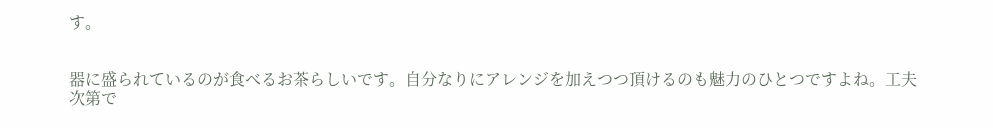す。


器に盛られているのが食べるお茶らしいです。自分なりにアレンジを加えつつ頂けるのも魅力のひとつですよね。工夫次第で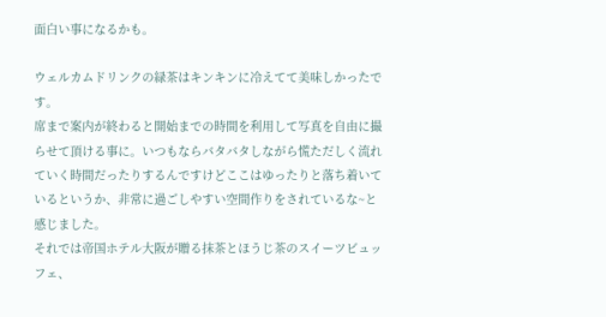面白い事になるかも。

ウェルカムドリンクの緑茶はキンキンに冷えてて美味しかったです。
席まで案内が終わると開始までの時間を利用して写真を自由に撮らせて頂ける事に。いつもならバタバタしながら慌ただしく流れていく時間だったりするんですけどここはゆったりと落ち着いているというか、非常に過ごしやすい空間作りをされているな~と感じました。
それでは帝国ホテル大阪が贈る抹茶とほうじ茶のスイーツビュッフェ、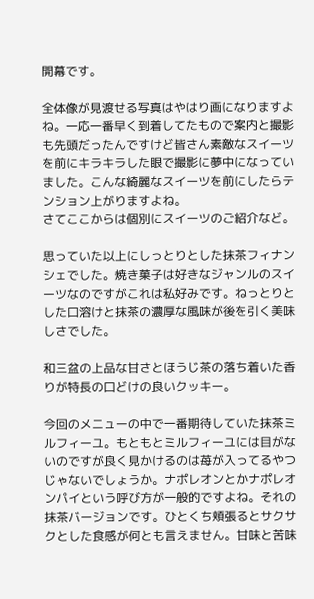開幕です。

全体像が見渡せる写真はやはり画になりますよね。一応一番早く到着してたもので案内と撮影も先頭だったんですけど皆さん素敵なスイーツを前にキラキラした眼で撮影に夢中になっていました。こんな綺麗なスイーツを前にしたらテンション上がりますよね。
さてここからは個別にスイーツのご紹介など。

思っていた以上にしっとりとした抹茶フィナンシェでした。焼き菓子は好きなジャンルのスイーツなのですがこれは私好みです。ねっとりとした口溶けと抹茶の濃厚な風味が後を引く美味しさでした。

和三盆の上品な甘さとほうじ茶の落ち着いた香りが特長の口どけの良いクッキー。

今回のメニューの中で一番期待していた抹茶ミルフィーユ。もともとミルフィーユには目がないのですが良く見かけるのは苺が入ってるやつじゃないでしょうか。ナポレオンとかナポレオンパイという呼び方が一般的ですよね。それの抹茶バージョンです。ひとくち頬張るとサクサクとした食感が何とも言えません。甘味と苦味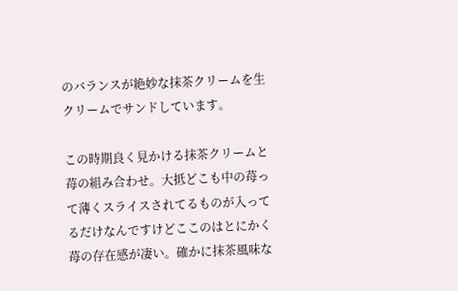のバランスが絶妙な抹茶クリームを生クリームでサンドしています。

この時期良く見かける抹茶クリームと苺の組み合わせ。大抵どこも中の苺って薄くスライスされてるものが入ってるだけなんですけどここのはとにかく苺の存在感が凄い。確かに抹茶風味な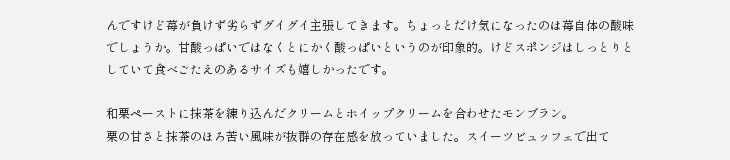んですけど苺が負けず劣らずグイグイ主張してきます。ちょっとだけ気になったのは苺自体の酸味でしょうか。甘酸っぱいではなくとにかく酸っぱいというのが印象的。けどスポンジはしっとりとしていて食べごたえのあるサイズも嬉しかったです。

和栗ペーストに抹茶を練り込んだクリームとホイップクリームを合わせたモンブラン。
栗の甘さと抹茶のほろ苦い風味が抜群の存在感を放っていました。スイーツビュッフェで出て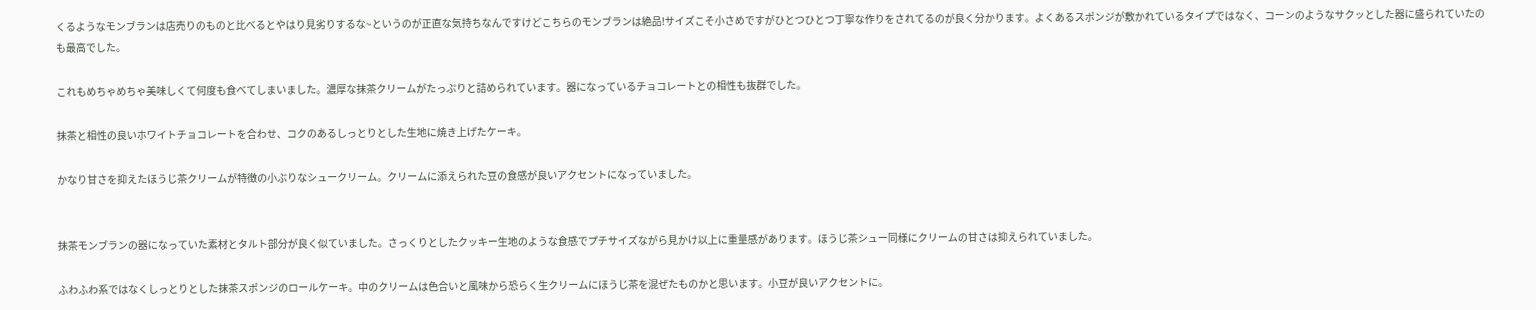くるようなモンブランは店売りのものと比べるとやはり見劣りするな~というのが正直な気持ちなんですけどこちらのモンブランは絶品!サイズこそ小さめですがひとつひとつ丁寧な作りをされてるのが良く分かります。よくあるスポンジが敷かれているタイプではなく、コーンのようなサクッとした器に盛られていたのも最高でした。

これもめちゃめちゃ美味しくて何度も食べてしまいました。濃厚な抹茶クリームがたっぷりと詰められています。器になっているチョコレートとの相性も抜群でした。

抹茶と相性の良いホワイトチョコレートを合わせ、コクのあるしっとりとした生地に焼き上げたケーキ。

かなり甘さを抑えたほうじ茶クリームが特徴の小ぶりなシュークリーム。クリームに添えられた豆の食感が良いアクセントになっていました。


抹茶モンブランの器になっていた素材とタルト部分が良く似ていました。さっくりとしたクッキー生地のような食感でプチサイズながら見かけ以上に重量感があります。ほうじ茶シュー同様にクリームの甘さは抑えられていました。

ふわふわ系ではなくしっとりとした抹茶スポンジのロールケーキ。中のクリームは色合いと風味から恐らく生クリームにほうじ茶を混ぜたものかと思います。小豆が良いアクセントに。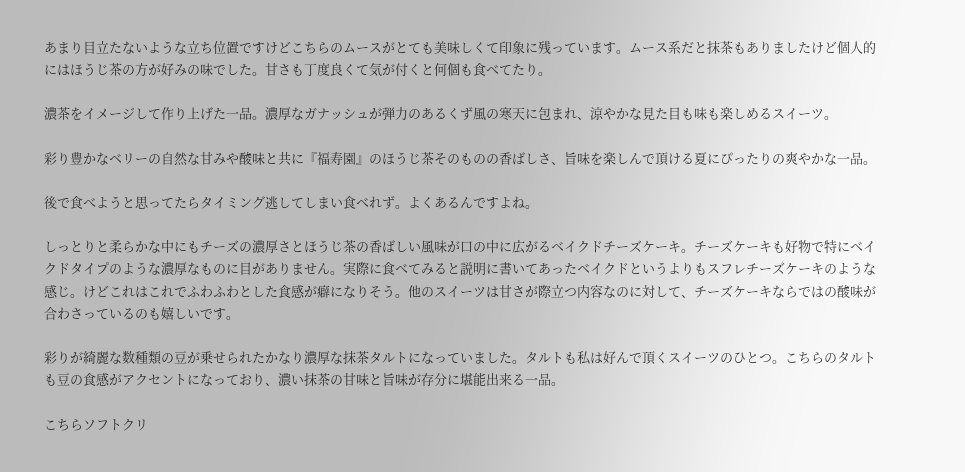あまり目立たないような立ち位置ですけどこちらのムースがとても美味しくて印象に残っています。ムース系だと抹茶もありましたけど個人的にはほうじ茶の方が好みの味でした。甘さも丁度良くて気が付くと何個も食べてたり。

濃茶をイメージして作り上げた一品。濃厚なガナッシュが弾力のあるくず風の寒天に包まれ、涼やかな見た目も味も楽しめるスイーツ。

彩り豊かなベリーの自然な甘みや酸味と共に『福寿園』のほうじ茶そのものの香ばしさ、旨味を楽しんで頂ける夏にぴったりの爽やかな一品。

後で食べようと思ってたらタイミング逃してしまい食べれず。よくあるんですよね。

しっとりと柔らかな中にもチーズの濃厚さとほうじ茶の香ばしい風味が口の中に広がるベイクドチーズケーキ。チーズケーキも好物で特にベイクドタイプのような濃厚なものに目がありません。実際に食べてみると説明に書いてあったベイクドというよりもスフレチーズケーキのような感じ。けどこれはこれでふわふわとした食感が癖になりそう。他のスイーツは甘さが際立つ内容なのに対して、チーズケーキならではの酸味が合わさっているのも嬉しいです。

彩りが綺麗な数種類の豆が乗せられたかなり濃厚な抹茶タルトになっていました。タルトも私は好んで頂くスイーツのひとつ。こちらのタルトも豆の食感がアクセントになっており、濃い抹茶の甘味と旨味が存分に堪能出来る一品。

こちらソフトクリ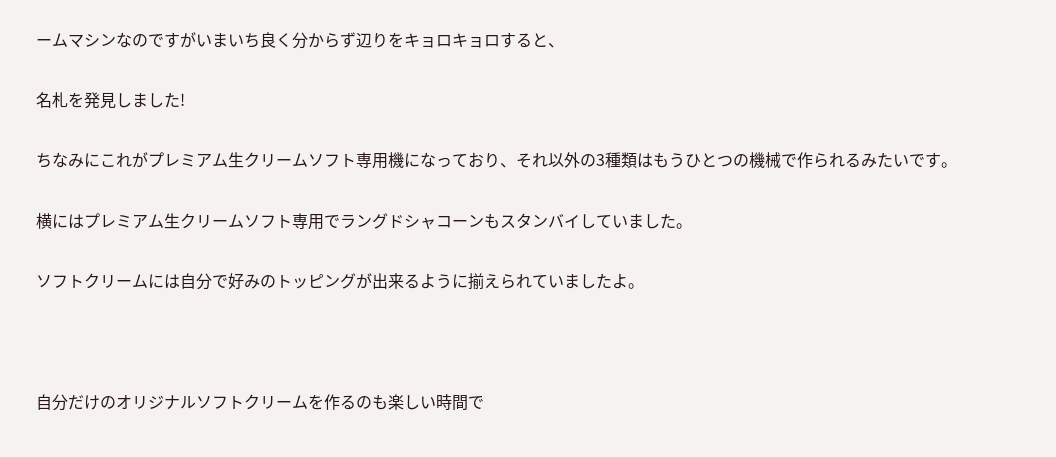ームマシンなのですがいまいち良く分からず辺りをキョロキョロすると、

名札を発見しました!

ちなみにこれがプレミアム生クリームソフト専用機になっており、それ以外の3種類はもうひとつの機械で作られるみたいです。

横にはプレミアム生クリームソフト専用でラングドシャコーンもスタンバイしていました。

ソフトクリームには自分で好みのトッピングが出来るように揃えられていましたよ。



自分だけのオリジナルソフトクリームを作るのも楽しい時間で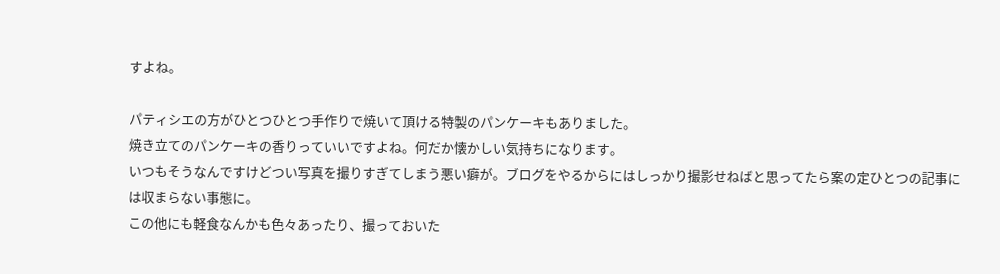すよね。

パティシエの方がひとつひとつ手作りで焼いて頂ける特製のパンケーキもありました。
焼き立てのパンケーキの香りっていいですよね。何だか懐かしい気持ちになります。
いつもそうなんですけどつい写真を撮りすぎてしまう悪い癖が。ブログをやるからにはしっかり撮影せねばと思ってたら案の定ひとつの記事には収まらない事態に。
この他にも軽食なんかも色々あったり、撮っておいた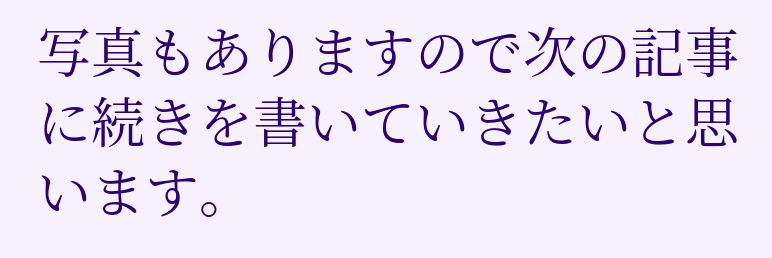写真もありますので次の記事に続きを書いていきたいと思います。